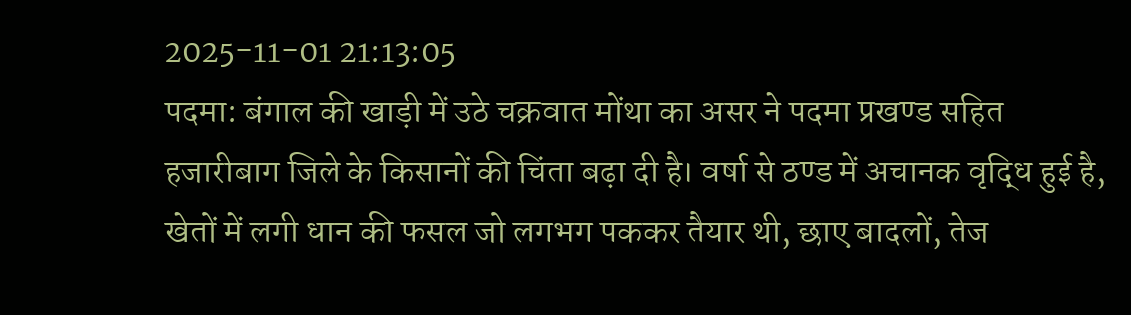2025-11-01 21:13:05
पदमा: बंगाल की खाड़ी में उठे चक्रवात मोंथा का असर ने पदमा प्रखण्ड सहित हजारीबाग जिले के किसानों की चिंता बढ़ा दी है। वर्षा से ठण्ड में अचानक वृद्धि हुई है, खेतों में लगी धान की फसल जो लगभग पककर तैयार थी, छाए बादलों, तेज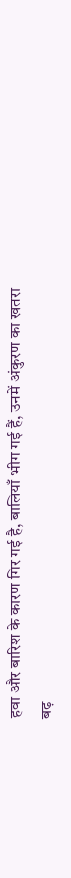हवा और बारिश के कारण गिर गई है, बालियाँ भीग गई हैं, उनमें अंकुरण का खतरा बढ़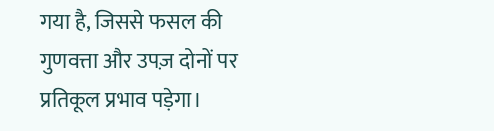गया है, जिससे फसल की गुणवत्ता और उपज़ दोनों पर प्रतिकूल प्रभाव पड़ेगा।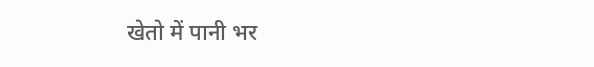खेतो में पानी भर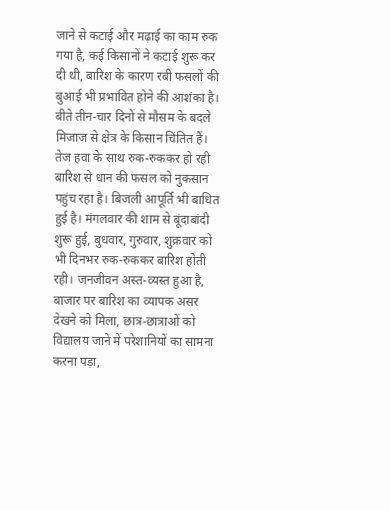जाने से कटाई और मढ़ाई का काम रुक गया है, कई किसानों ने कटाई शुरू कर दी थी, बारिश के कारण रबी फसलों की बुआई भी प्रभावित होने की आशंका है। बीते तीन-चार दिनों से मौसम के बदले मिजाज से क्षेत्र के किसान चिंतित हैं। तेज हवा के साथ रुक-रुककर हो रही बारिश से धान की फसल को नुकसान पहुंच रहा है। बिजली आपूर्ति भी बाधित हुई है। मंगलवार की शाम से बूंदाबांदी शुरू हुई, बुधवार, गुरुवार, शुक्रवार को भी दिनभर रुक-रुककर बारिश होती रही। जनजीवन अस्त-व्यस्त हुआ है, बाजार पर बारिश का व्यापक असर देखने को मिला, छात्र-छात्राओं को विद्यालय जाने में परेशानियों का सामना करना पड़ा,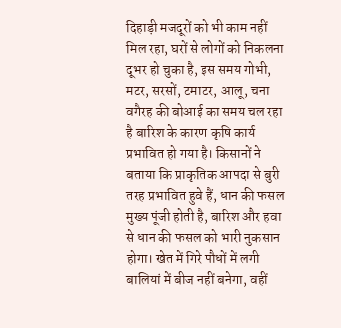दिहाड़ी मजदूरों को भी काम नहीं मिल रहा, घरों से लोगों को निकलना दूभर हो चुका है, इस समय गोभी, मटर, सरसों, टमाटर, आलू, चना वगैरह की बोआई का समय चल रहा है बारिश के कारण कृषि कार्य प्रभावित हो गया है। किसानों ने बताया कि प्राकृतिक आपदा से बुरी तरह प्रभावित हुवे हैं, धान की फसल मुख्य पूंजी होती है, बारिश और हवा से धान की फसल को भारी नुकसान होगा। खेत में गिरे पौधों में लगी बालियां में बीज नहीं बनेगा, वहीं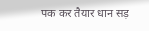पक कर तैयार धान सड़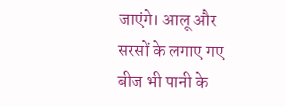जाएंगे। आलू और सरसों के लगाए गए बीज भी पानी के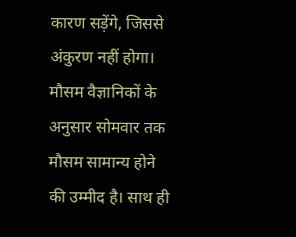कारण सड़ेंगे, जिससे अंकुरण नहीं होगा। मौसम वैज्ञानिकों के अनुसार सोमवार तक मौसम सामान्य होने की उम्मीद है। साथ ही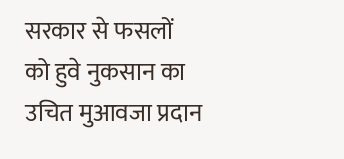सरकार से फसलों को हुवे नुकसान का उचित मुआवजा प्रदान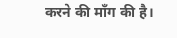करने की माँग की है।